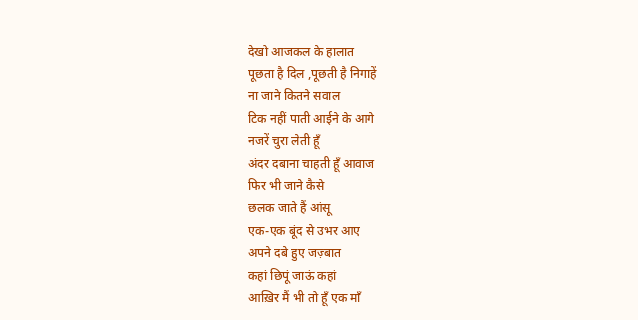देखो आजकल के हालात
पूछता है दिल ,पूछती है निगाहें
ना जाने कितने सवाल
टिक नहीं पाती आईने के आगे
नजरें चुरा लेती हूँ
अंदर दबाना चाहती हूँ आवाज
फिर भी जाने कैसे
छलक जाते हैं आंसू
एक-एक बूंद से उभर आए
अपने दबे हुए जज़्बात
कहां छिपूं जाऊं कहां
आख़िर मैं भी तो हूँ एक माँ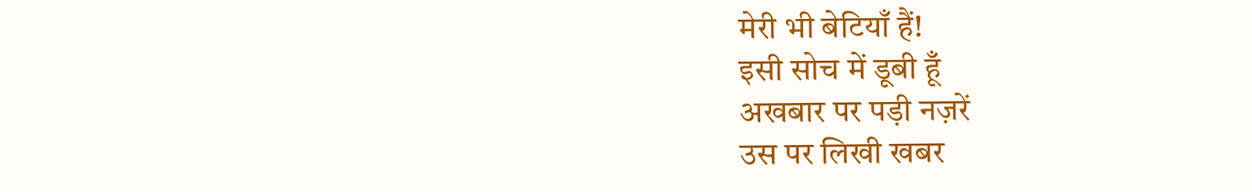मेरी भी बेटियाँ हैं!
इसी सोच में डूबी हूँ
अखबार पर पड़ी नज़रें
उस पर लिखी खबर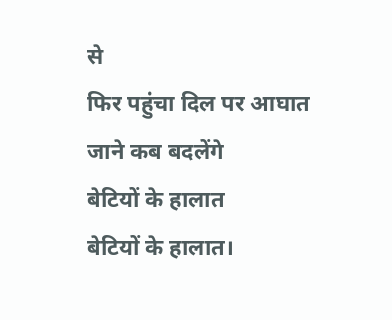से
फिर पहुंचा दिल पर आघात
जाने कब बदलेंगे
बेटियों के हालात
बेटियों के हालात।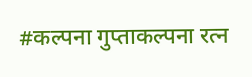#कल्पना गुप्ताकल्पना रत्न